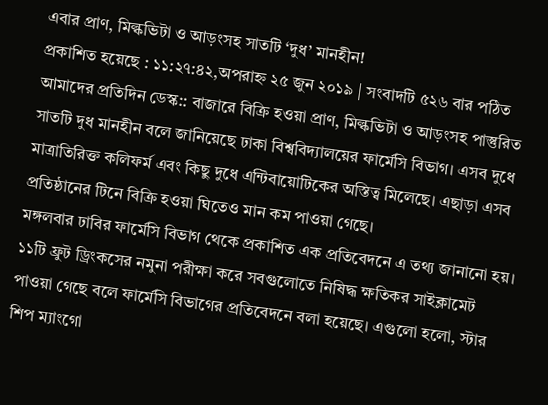এবার প্রাণ, মিল্কভিটা ও আড়ংসহ সাতটি ‘দুধ’ মানহীন!
প্রকাশিত হয়েছে : ১১:২৭:৪২,অপরাহ্ন ২৫ জুন ২০১৯ | সংবাদটি ৫২৬ বার পঠিত
আমাদের প্রতিদিন ডেস্ক:: বাজারে বিক্রি হওয়া প্রাণ, মিল্কভিটা ও আড়ংসহ পাস্তুরিত সাতটি দুধ মানহীন বলে জানিয়েছে ঢাকা বিশ্ববিদ্যালয়ের ফার্মেসি বিভাগ। এসব দুধে মাত্রাতিরিক্ত কলিফর্ম এবং কিছু দুধে এন্টিবায়োটিকের অস্তিত্ব মিলেছে। এছাড়া এসব প্রতিষ্ঠানের টিনে বিক্রি হওয়া ঘিতেও মান কম পাওয়া গেছে।
মঙ্গলবার ঢাবির ফার্মেসি বিভাগ থেকে প্রকাশিত এক প্রতিবেদনে এ তথ্য জানানো হয়।
১১টি ফ্রুট ড্রিংকসের নমুনা পরীক্ষা করে সবগুলোতে নিষিদ্ধ ক্ষতিকর সাইক্লামেট পাওয়া গেছে বলে ফার্মেসি বিভাগের প্রতিবেদনে বলা হয়েছে। এগুলো হলো, স্টার শিপ ম্যাংগো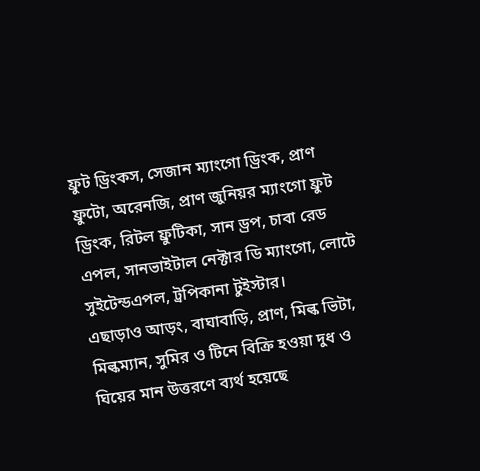ফ্রুট ড্রিংকস, সেজান ম্যাংগো ড্রিংক, প্রাণ ফ্রুটো, অরেনজি, প্রাণ জুনিয়র ম্যাংগো ফ্রুট ড্রিংক, রিটল ফ্রুটিকা, সান ড্রপ, চাবা রেড এপল, সানভাইটাল নেক্টার ডি ম্যাংগো, লোটে সুইটেন্ডএপল, ট্রপিকানা টুইস্টার।
এছাড়াও আড়ং, বাঘাবাড়ি, প্রাণ, মিল্ক ভিটা, মিল্কম্যান, সুমির ও টিনে বিক্রি হওয়া দুধ ও ঘিয়ের মান উত্তরণে ব্যর্থ হয়েছে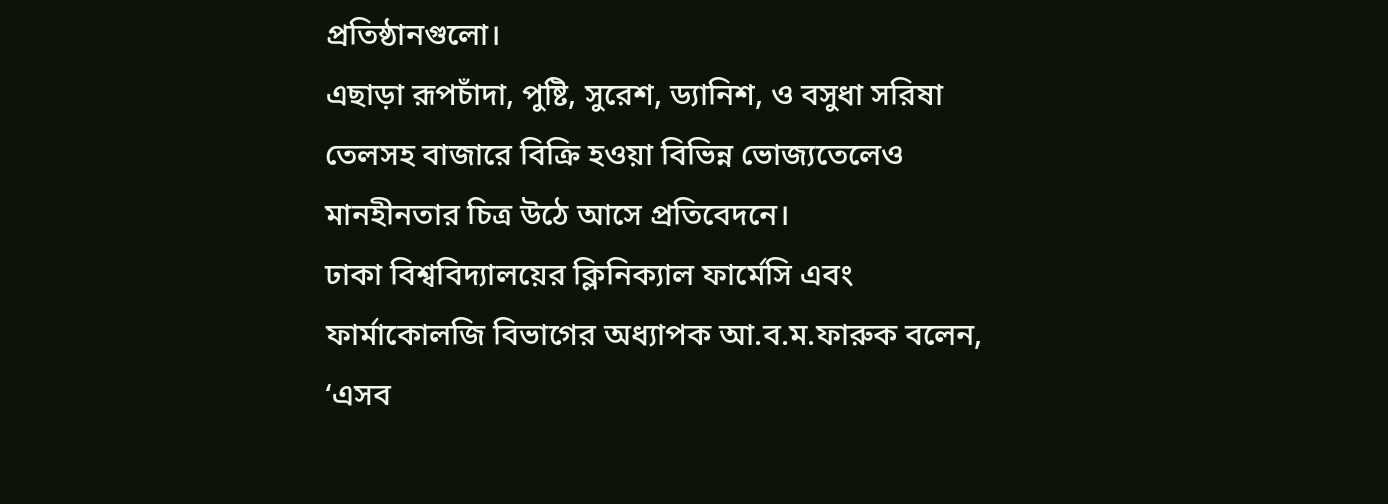প্রতিষ্ঠানগুলো।
এছাড়া রূপচাঁদা, পুষ্টি, সুরেশ, ড্যানিশ, ও বসুধা সরিষা তেলসহ বাজারে বিক্রি হওয়া বিভিন্ন ভোজ্যতেলেও মানহীনতার চিত্র উঠে আসে প্রতিবেদনে।
ঢাকা বিশ্ববিদ্যালয়ের ক্লিনিক্যাল ফার্মেসি এবং ফার্মাকোলজি বিভাগের অধ্যাপক আ.ব.ম.ফারুক বলেন, ‘এসব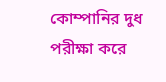কোম্পানির দুধ পরীক্ষা করে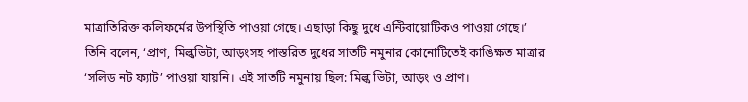মাত্রাতিরিক্ত কলিফর্মের উপস্থিতি পাওয়া গেছে। এছাড়া কিছু দুধে এন্টিবায়োটিকও পাওয়া গেছে।’
তিনি বলেন, ‘প্রাণ, মিল্কভিটা, আড়ংসহ পাস্তরিত দুধের সাতটি নমুনার কোনোটিতেই কাঙিক্ষত মাত্রার ‘সলিড নট ফ্যাট’ পাওয়া যায়নি। এই সাতটি নমুনায় ছিল: মিল্ক ভিটা, আড়ং ও প্রাণ।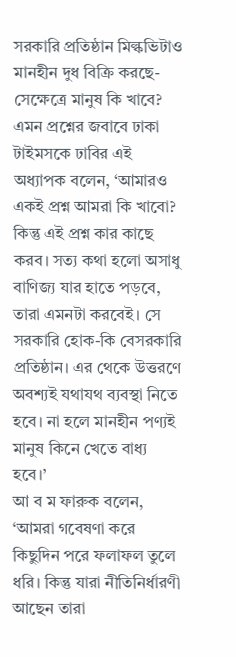সরকারি প্রতিষ্ঠান মিল্কভিটাও মানহীন দুধ বিক্রি করছে-সেক্ষেত্রে মানুষ কি খাবে? এমন প্রশ্নের জবাবে ঢাকা টাইমসকে ঢাবির এই অধ্যাপক বলেন, ‘আমারও একই প্রশ্ন আমরা কি খাবো? কিন্তু এই প্রশ্ন কার কাছে করব। সত্য কথা হলো অসাধু বাণিজ্য যার হাতে পড়বে, তারা এমনটা করবেই। সে সরকারি হোক-কি বেসরকারি প্রতিষ্ঠান। এর থেকে উত্তরণে অবশ্যই যথাযথ ব্যবস্থা নিতে হবে। না হলে মানহীন পণ্যই মানুষ কিনে খেতে বাধ্য হবে।’
আ ব ম ফারুক বলেন, ‘আমরা গবেষণা করে কিছুদিন পরে ফলাফল তুলে ধরি। কিন্তু যারা নীতিনির্ধারণী আছেন তারা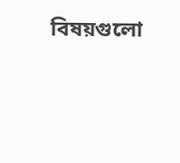বিষয়গুলো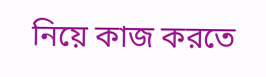নিয়ে কাজ করতে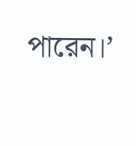পারেন।’